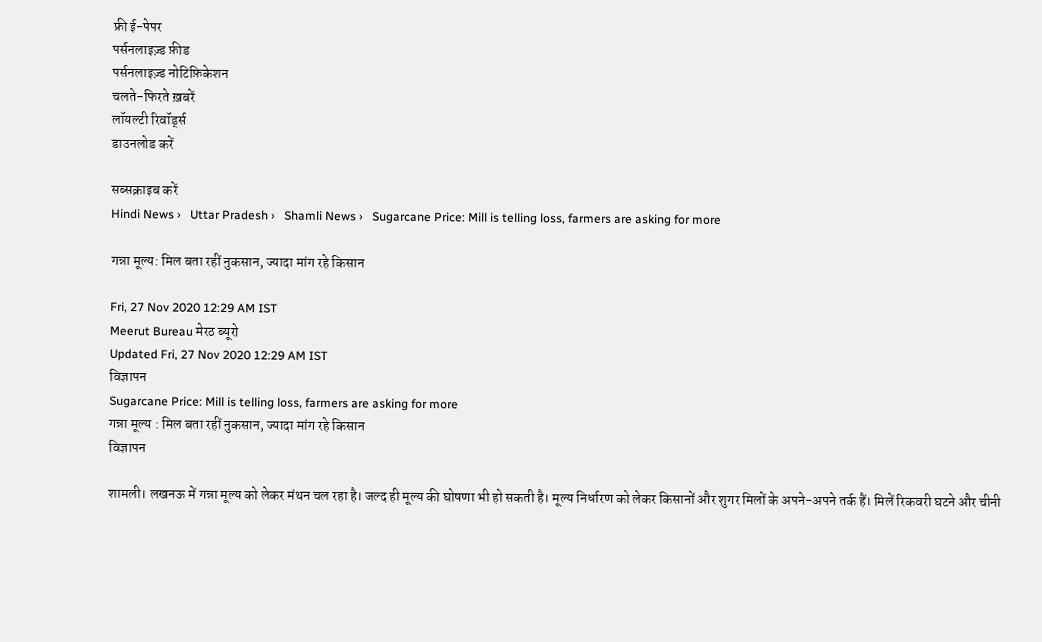फ्री ई-पेपर
पर्सनलाइज़्ड फ़ीड
पर्सनलाइज़्ड नोटिफ़िकेशन
चलते-फिरते ख़बरें
लॉयल्टी रिवॉर्ड्स
डाउनलोड करें

सब्सक्राइब करें
Hindi News ›   Uttar Pradesh ›   Shamli News ›   Sugarcane Price: Mill is telling loss, farmers are asking for more

गन्ना मूल्य: मिल बता रहीं नुकसान, ज्यादा मांग रहे किसान

Fri, 27 Nov 2020 12:29 AM IST
Meerut Bureau मेरठ ब्यूरो
Updated Fri, 27 Nov 2020 12:29 AM IST
विज्ञापन
Sugarcane Price: Mill is telling loss, farmers are asking for more
गन्ना मूल्य : मिल बता रहीं नुकसान, ज्यादा मांग रहे किसान
विज्ञापन

शामली। लखनऊ में गन्ना मूल्य को लेकर मंथन चल रहा है। जल्द ही मूल्य की घोषणा भी हो सकती है। मूल्य निर्धारण को लेकर किसानों और शुगर मिलों के अपने-अपने तर्क हैं। मिलें रिकवरी घटने और चीनी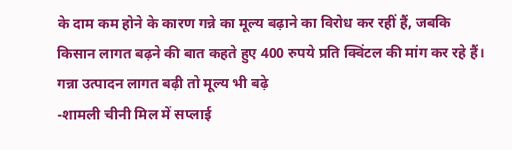के दाम कम होने के कारण गन्ने का मूल्य बढ़ाने का विरोध कर रहीं हैं, जबकि किसान लागत बढ़ने की बात कहते हुए 400 रुपये प्रति क्विंटल की मांग कर रहे हैं।
गन्ना उत्पादन लागत बढ़ी तो मूल्य भी बढ़े
-शामली चीनी मिल में सप्लाई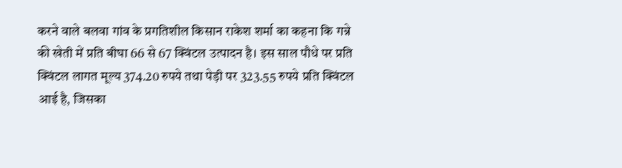करने वाले बलवा गांव के प्रगतिशील किसान राकेश शर्मा का कहना कि गन्ने की खेती में प्रति बीघा 66 से 67 क्विंटल उत्पादन है। इस साल पौधे पर प्रति क्विंटल लागत मूल्य 374.20 रुपये तथा पेड़ी पर 323.55 रुपये प्रति क्विंटल आई है, जिसका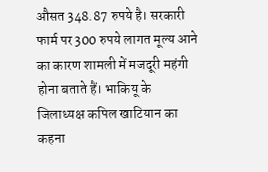औसत 348.87 रुपये है। सरकारी फार्म पर 300 रुपये लागत मूल्य आने का कारण शामली में मजदूरी महंगी होना बताते हैं। भाकियू के जिलाध्यक्ष कपिल खाटियान का कहना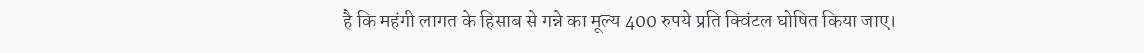है कि महंगी लागत के हिसाब से गन्ने का मूल्य 400 रुपये प्रति क्विंटल घोषित किया जाए।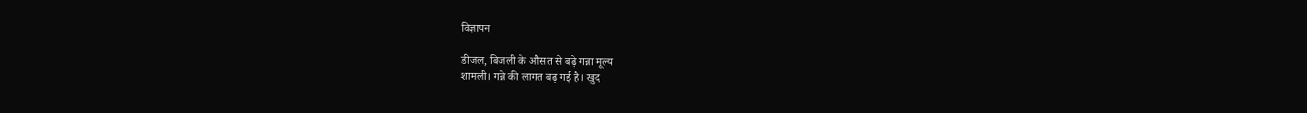विज्ञापन

डीजल, बिजली के औसत से बढ़े गन्ना मूल्य
शामली। गन्ने की लागत बढ़ गई है। खुद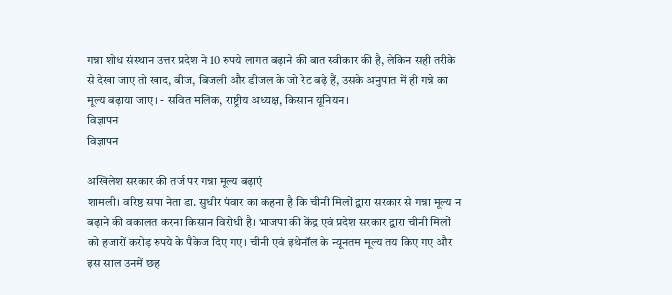गन्ना शोध संस्थान उत्तर प्रदेश ने 10 रुपये लागत बढ़ाने की बात स्वीकार की है, लेकिन सही तरीके से देखा जाए तो खाद, बीज, बिजली और डीजल के जो रेट बढ़े हैं, उसके अनुपात में ही गन्ने का मूल्य बढ़ाया जाए। - सवित मलिक, राष्ट्रीय अध्यक्ष, किसान यूनियन।
विज्ञापन
विज्ञापन

अखिलेश सरकार की तर्ज पर गन्ना मूल्य बढ़ाएं
शामली। वरिष्ठ सपा नेता डा. सुधीर पंवार का कहना है कि चीनी मिलों द्वारा सरकार से गन्ना मूल्य न बढ़ाने की वकालत करना किसान विरोधी है। भाजपा की केंद्र एवं प्रदेश सरकार द्वारा चीनी मिलों को हजारों करोड़ रुपये के पैकेज दिए गए। चीनी एवं इथेनॉल के न्यूनतम मूल्य तय किए गए और इस साल उनमें छह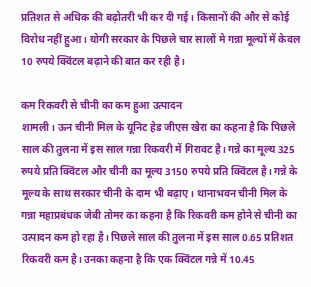प्रतिशत से अधिक की बढ़ोतरी भी कर दी गई। किसानों की और से कोई विरोध नहीं हुआ। योगी सरकार के पिछले चार सालों मे गन्ना मूल्यों में केवल 10 रुपये क्विंटल बढ़ाने की बात कर रही है।

कम रिकवरी से चीनी का कम हुआ उत्पादन
शामली। ऊन चीनी मिल के यूनिट हेड जीएस खेरा का कहना है कि पिछले साल की तुलना में इस साल गन्ना रिकवरी में गिरावट है। गन्ने का मूल्य 325 रुपये प्रति क्विंटल और चीनी का मूल्य 3150 रुपये प्रति क्विंटल है। गन्ने के मूल्य के साथ सरकार चीनी के दाम भी बढ़ाए। थानाभवन चीनी मिल के गन्ना महाप्रबंधक जेबी तोमर का कहना है कि रिकवरी कम होने से चीनी का उत्पादन कम हो रहा है। पिछले साल की तुलना में इस साल 0.65 प्रतिशत रिकवरी कम है। उनका कहना है कि एक क्विंटल गन्ने में 10.45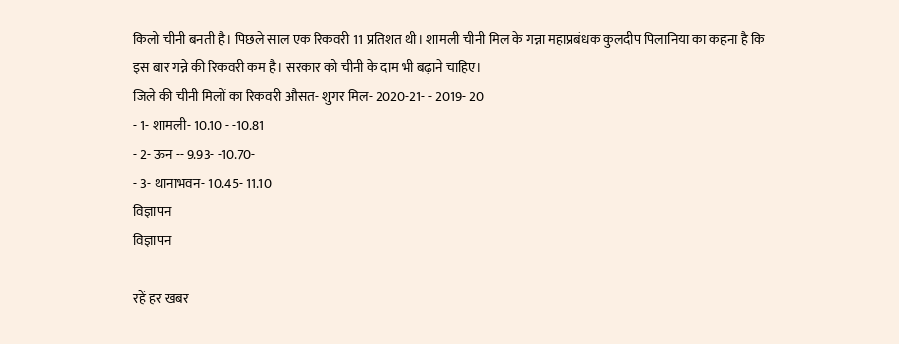किलो चीनी बनती है। पिछले साल एक रिकवरी 11 प्रतिशत थी। शामली चीनी मिल के गन्ना महाप्रबंधक कुलदीप पिलानिया का कहना है कि इस बार गन्ने की रिकवरी कम है। सरकार को चीनी के दाम भी बढ़ाने चाहिए।
जिले की चीनी मिलों का रिकवरी औसत- शुगर मिल- 2020-21- - 2019- 20
- 1- शामली- 10.10 - -10.81
- 2- ऊन -- 9.93- -10.70-
- 3- थानाभवन- 10.45- 11.10
विज्ञापन
विज्ञापन

रहें हर खबर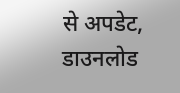से अपडेट, डाउनलोड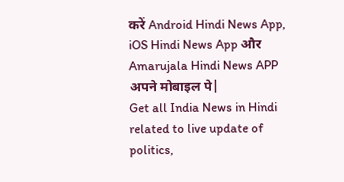करें Android Hindi News App, iOS Hindi News App और Amarujala Hindi News APP अपने मोबाइल पे|
Get all India News in Hindi related to live update of politics,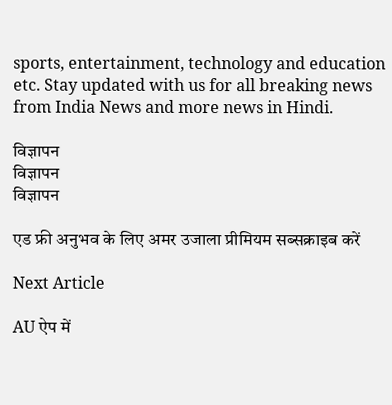sports, entertainment, technology and education etc. Stay updated with us for all breaking news from India News and more news in Hindi.

विज्ञापन
विज्ञापन
विज्ञापन

एड फ्री अनुभव के लिए अमर उजाला प्रीमियम सब्सक्राइब करें

Next Article

AU ऐप में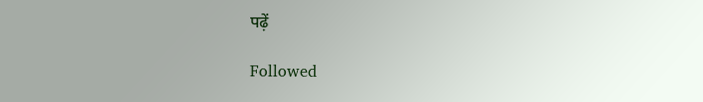पढ़ें

Followed